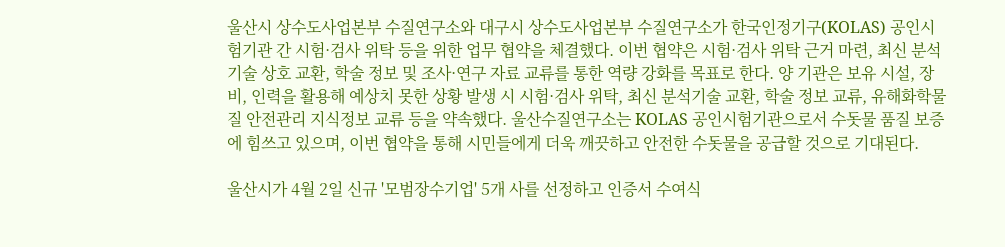울산시 상수도사업본부 수질연구소와 대구시 상수도사업본부 수질연구소가 한국인정기구(KOLAS) 공인시험기관 간 시험·검사 위탁 등을 위한 업무 협약을 체결했다. 이번 협약은 시험·검사 위탁 근거 마련, 최신 분석기술 상호 교환, 학술 정보 및 조사·연구 자료 교류를 통한 역량 강화를 목표로 한다. 양 기관은 보유 시설, 장비, 인력을 활용해 예상치 못한 상황 발생 시 시험·검사 위탁, 최신 분석기술 교환, 학술 정보 교류, 유해화학물질 안전관리 지식정보 교류 등을 약속했다. 울산수질연구소는 KOLAS 공인시험기관으로서 수돗물 품질 보증에 힘쓰고 있으며, 이번 협약을 통해 시민들에게 더욱 깨끗하고 안전한 수돗물을 공급할 것으로 기대된다.

울산시가 4월 2일 신규 '모범장수기업' 5개 사를 선정하고 인증서 수여식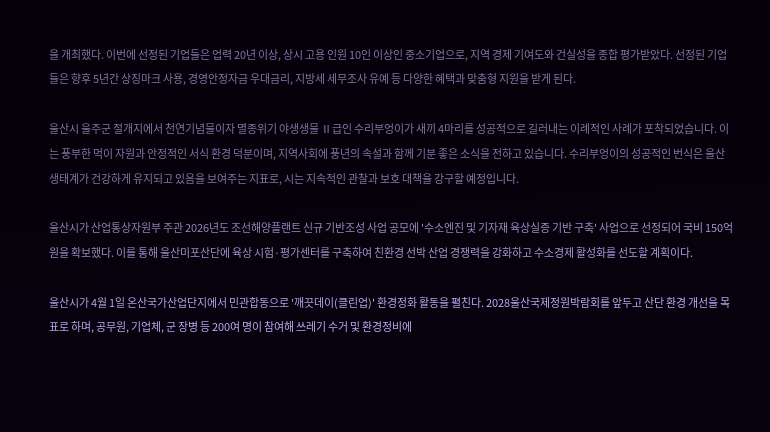을 개최했다. 이번에 선정된 기업들은 업력 20년 이상, 상시 고용 인원 10인 이상인 중소기업으로, 지역 경제 기여도와 건실성을 종합 평가받았다. 선정된 기업들은 향후 5년간 상징마크 사용, 경영안정자금 우대금리, 지방세 세무조사 유예 등 다양한 혜택과 맞춤형 지원을 받게 된다.

울산시 울주군 절개지에서 천연기념물이자 멸종위기 야생생물 Ⅱ급인 수리부엉이가 새끼 4마리를 성공적으로 길러내는 이례적인 사례가 포착되었습니다. 이는 풍부한 먹이 자원과 안정적인 서식 환경 덕분이며, 지역사회에 풍년의 속설과 함께 기분 좋은 소식을 전하고 있습니다. 수리부엉이의 성공적인 번식은 울산 생태계가 건강하게 유지되고 있음을 보여주는 지표로, 시는 지속적인 관찰과 보호 대책을 강구할 예정입니다.

울산시가 산업통상자원부 주관 2026년도 조선해양플랜트 신규 기반조성 사업 공모에 '수소엔진 및 기자재 육상실증 기반 구축' 사업으로 선정되어 국비 150억 원을 확보했다. 이를 통해 울산미포산단에 육상 시험·평가센터를 구축하여 친환경 선박 산업 경쟁력을 강화하고 수소경제 활성화를 선도할 계획이다.

울산시가 4월 1일 온산국가산업단지에서 민관합동으로 '깨끗데이(클린업)' 환경정화 활동을 펼친다. 2028울산국제정원박람회를 앞두고 산단 환경 개선을 목표로 하며, 공무원, 기업체, 군 장병 등 200여 명이 참여해 쓰레기 수거 및 환경정비에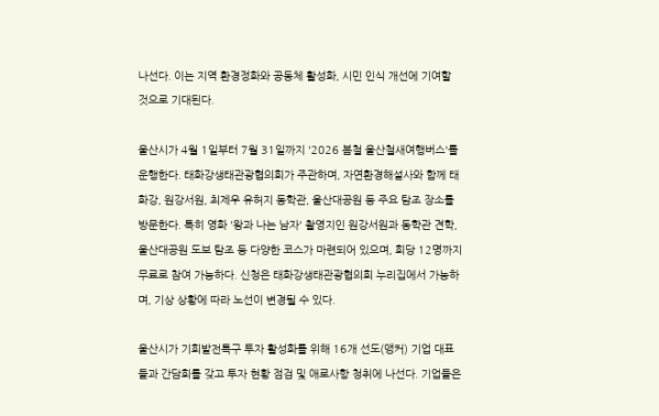나선다. 이는 지역 환경정화와 공동체 활성화, 시민 인식 개선에 기여할 것으로 기대된다.

울산시가 4월 1일부터 7월 31일까지 '2026 봄철 울산철새여행버스'를 운행한다. 태화강생태관광협의회가 주관하며, 자연환경해설사와 함께 태화강, 원강서원, 최제우 유허지 동학관, 울산대공원 등 주요 탐조 장소를 방문한다. 특히 영화 '왕과 나는 남자' 촬영지인 원강서원과 동학관 견학, 울산대공원 도보 탐조 등 다양한 코스가 마련되어 있으며, 회당 12명까지 무료로 참여 가능하다. 신청은 태화강생태관광협의회 누리집에서 가능하며, 기상 상황에 따라 노선이 변경될 수 있다.

울산시가 기회발전특구 투자 활성화를 위해 16개 선도(앵커) 기업 대표들과 간담회를 갖고 투자 현황 점검 및 애로사항 청취에 나선다. 기업들은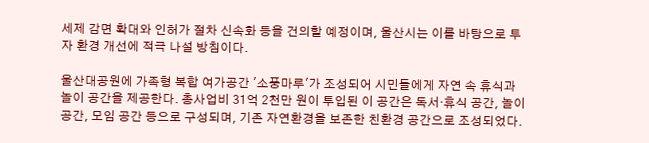세제 감면 확대와 인허가 절차 신속화 등을 건의할 예정이며, 울산시는 이를 바탕으로 투자 환경 개선에 적극 나설 방침이다.

울산대공원에 가족형 복합 여가공간 '소풍마루'가 조성되어 시민들에게 자연 속 휴식과 놀이 공간을 제공한다. 총사업비 31억 2천만 원이 투입된 이 공간은 독서·휴식 공간, 놀이 공간, 모임 공간 등으로 구성되며, 기존 자연환경을 보존한 친환경 공간으로 조성되었다.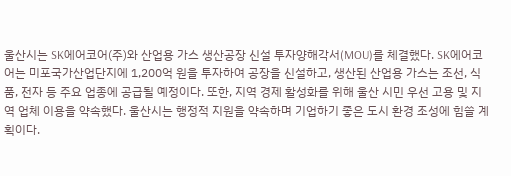울산시는 SK에어코어(주)와 산업용 가스 생산공장 신설 투자양해각서(MOU)를 체결했다. SK에어코어는 미포국가산업단지에 1,200억 원을 투자하여 공장을 신설하고, 생산된 산업용 가스는 조선, 식품, 전자 등 주요 업종에 공급될 예정이다. 또한, 지역 경제 활성화를 위해 울산 시민 우선 고용 및 지역 업체 이용을 약속했다. 울산시는 행정적 지원을 약속하며 기업하기 좋은 도시 환경 조성에 힘쓸 계획이다.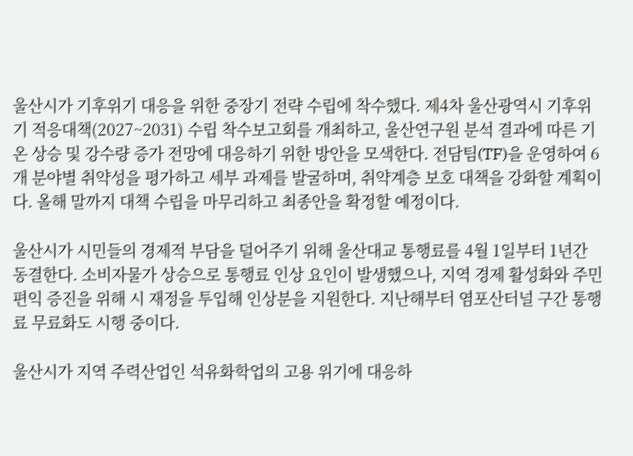울산시가 기후위기 대응을 위한 중장기 전략 수립에 착수했다. 제4차 울산광역시 기후위기 적응대책(2027~2031) 수립 착수보고회를 개최하고, 울산연구원 분석 결과에 따른 기온 상승 및 강수량 증가 전망에 대응하기 위한 방안을 모색한다. 전담팀(TF)을 운영하여 6개 분야별 취약성을 평가하고 세부 과제를 발굴하며, 취약계층 보호 대책을 강화할 계획이다. 올해 말까지 대책 수립을 마무리하고 최종안을 확정할 예정이다.

울산시가 시민들의 경제적 부담을 덜어주기 위해 울산대교 통행료를 4월 1일부터 1년간 동결한다. 소비자물가 상승으로 통행료 인상 요인이 발생했으나, 지역 경제 활성화와 주민 편익 증진을 위해 시 재정을 투입해 인상분을 지원한다. 지난해부터 염포산터널 구간 통행료 무료화도 시행 중이다.

울산시가 지역 주력산업인 석유화학업의 고용 위기에 대응하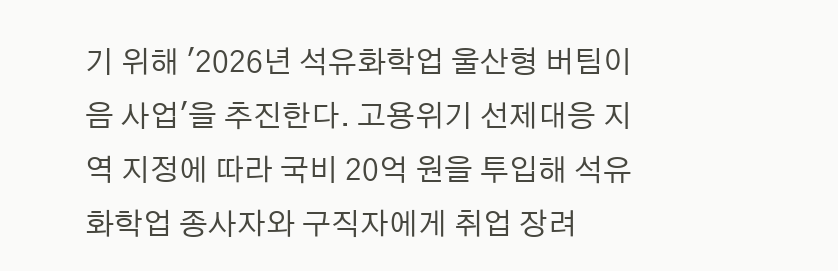기 위해 '2026년 석유화학업 울산형 버팀이음 사업'을 추진한다. 고용위기 선제대응 지역 지정에 따라 국비 20억 원을 투입해 석유화학업 종사자와 구직자에게 취업 장려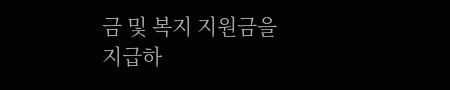금 및 복지 지원금을 지급하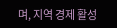며, 지역 경제 활성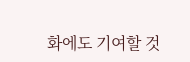화에도 기여할 것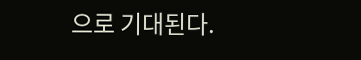으로 기대된다.